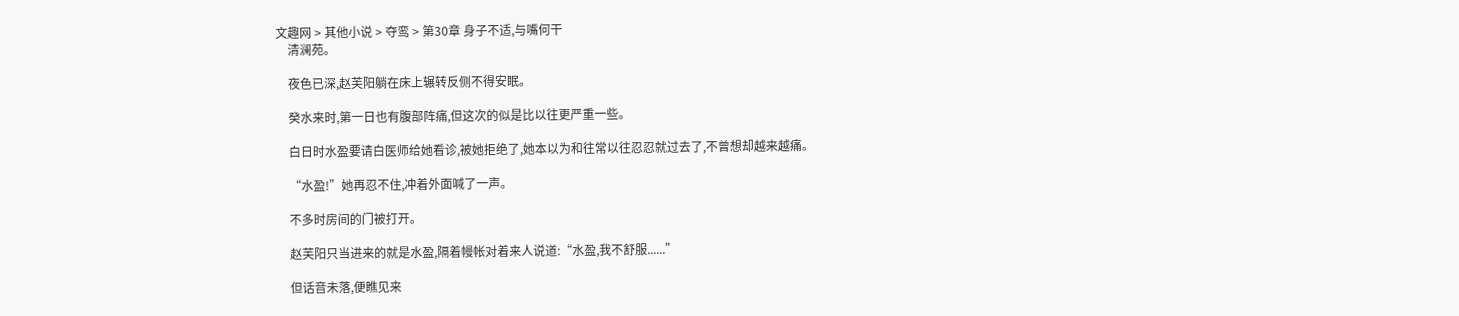文趣网 > 其他小说 > 夺鸾 > 第30章 身子不适,与嘴何干
    清澜苑。

    夜色已深,赵芙阳躺在床上辗转反侧不得安眠。

    癸水来时,第一日也有腹部阵痛,但这次的似是比以往更严重一些。

    白日时水盈要请白医师给她看诊,被她拒绝了,她本以为和往常以往忍忍就过去了,不曾想却越来越痛。

    “水盈!”她再忍不住,冲着外面喊了一声。

    不多时房间的门被打开。

    赵芙阳只当进来的就是水盈,隔着幔帐对着来人说道:“水盈,我不舒服......”

    但话音未落,便瞧见来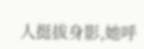人挺拔身影,她呼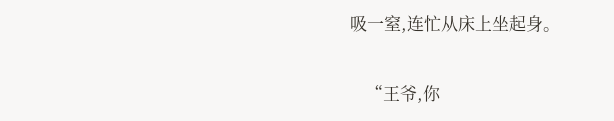吸一窒,连忙从床上坐起身。

    “王爷,你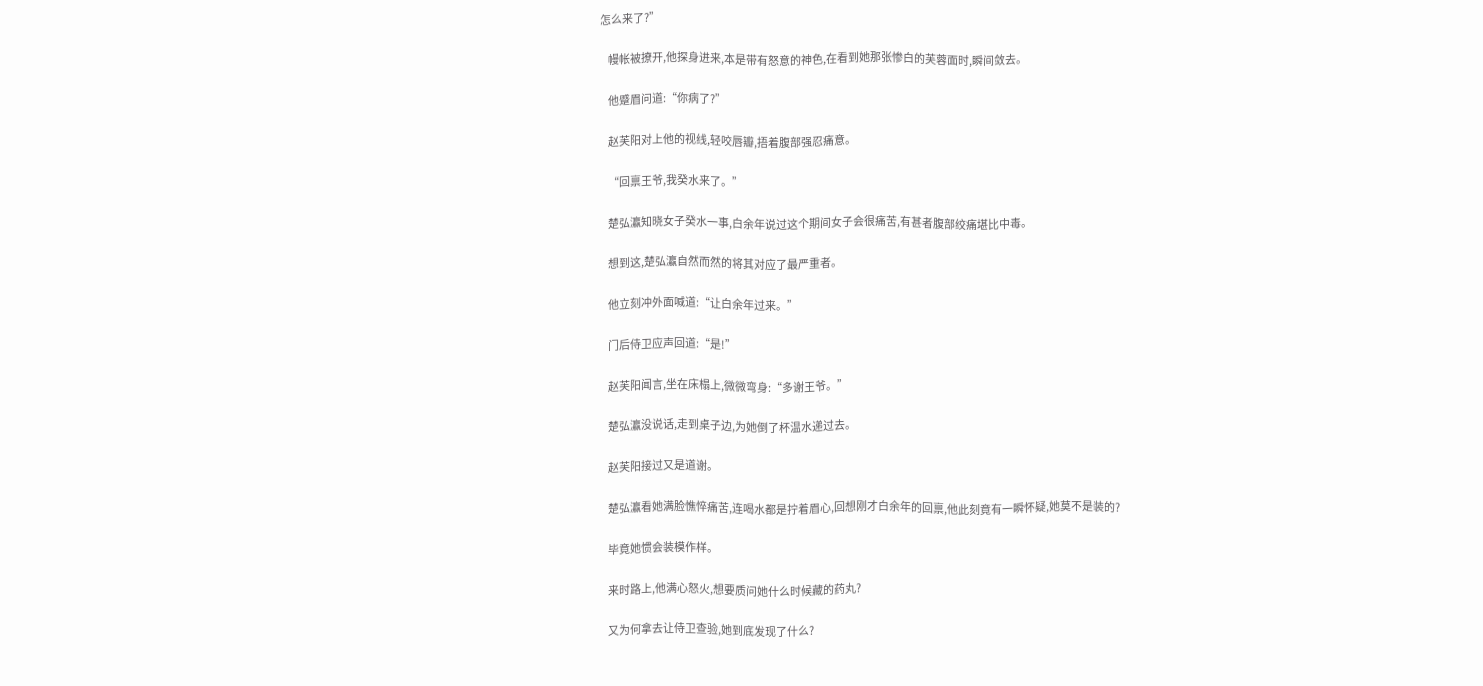怎么来了?”

    幔帐被撩开,他探身进来,本是带有怒意的神色,在看到她那张惨白的芙蓉面时,瞬间敛去。

    他蹙眉问道:“你病了?”

    赵芙阳对上他的视线,轻咬唇瓣,捂着腹部强忍痛意。

    “回禀王爷,我癸水来了。”

    楚弘灜知晓女子癸水一事,白余年说过这个期间女子会很痛苦,有甚者腹部绞痛堪比中毒。

    想到这,楚弘灜自然而然的将其对应了最严重者。

    他立刻冲外面喊道:“让白余年过来。”

    门后侍卫应声回道:“是!”

    赵芙阳闻言,坐在床榻上,微微弯身:“多谢王爷。”

    楚弘灜没说话,走到桌子边,为她倒了杯温水递过去。

    赵芙阳接过又是道谢。

    楚弘灜看她满脸憔悴痛苦,连喝水都是拧着眉心,回想刚才白余年的回禀,他此刻竟有一瞬怀疑,她莫不是装的?

    毕竟她惯会装模作样。

    来时路上,他满心怒火,想要质问她什么时候藏的药丸?

    又为何拿去让侍卫查验,她到底发现了什么?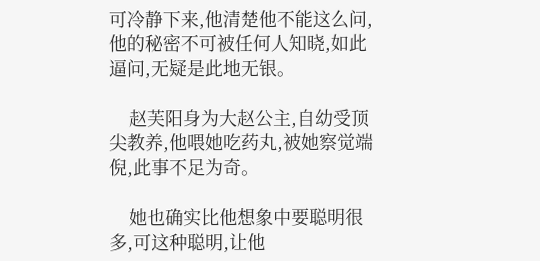可冷静下来,他清楚他不能这么问,他的秘密不可被任何人知晓,如此逼问,无疑是此地无银。

    赵芙阳身为大赵公主,自幼受顶尖教养,他喂她吃药丸,被她察觉端倪,此事不足为奇。

    她也确实比他想象中要聪明很多,可这种聪明,让他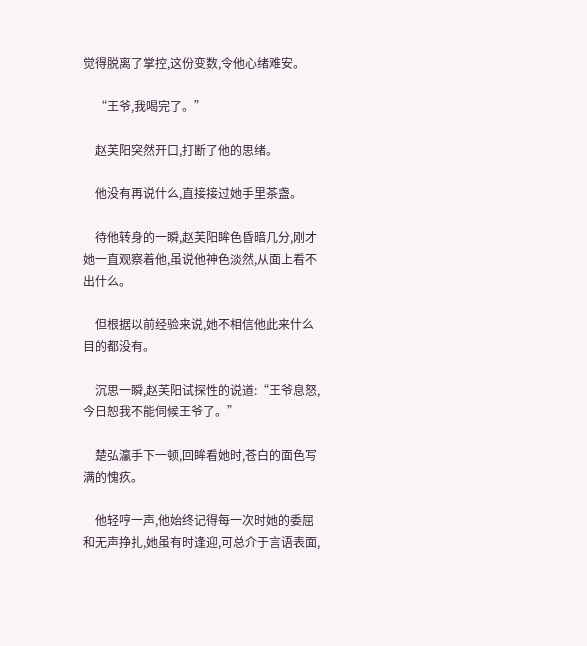觉得脱离了掌控,这份变数,令他心绪难安。

    “王爷,我喝完了。”

    赵芙阳突然开口,打断了他的思绪。

    他没有再说什么,直接接过她手里茶盏。

    待他转身的一瞬,赵芙阳眸色昏暗几分,刚才她一直观察着他,虽说他神色淡然,从面上看不出什么。

    但根据以前经验来说,她不相信他此来什么目的都没有。

    沉思一瞬,赵芙阳试探性的说道:“王爷息怒,今日恕我不能伺候王爷了。”

    楚弘灜手下一顿,回眸看她时,苍白的面色写满的愧疚。

    他轻哼一声,他始终记得每一次时她的委屈和无声挣扎,她虽有时逢迎,可总介于言语表面,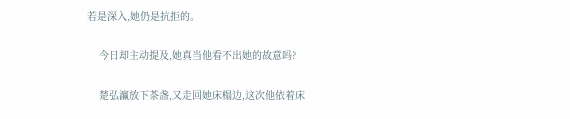若是深入,她仍是抗拒的。

    今日却主动提及,她真当他看不出她的故意吗?

    楚弘灜放下茶盏,又走回她床榻边,这次他依着床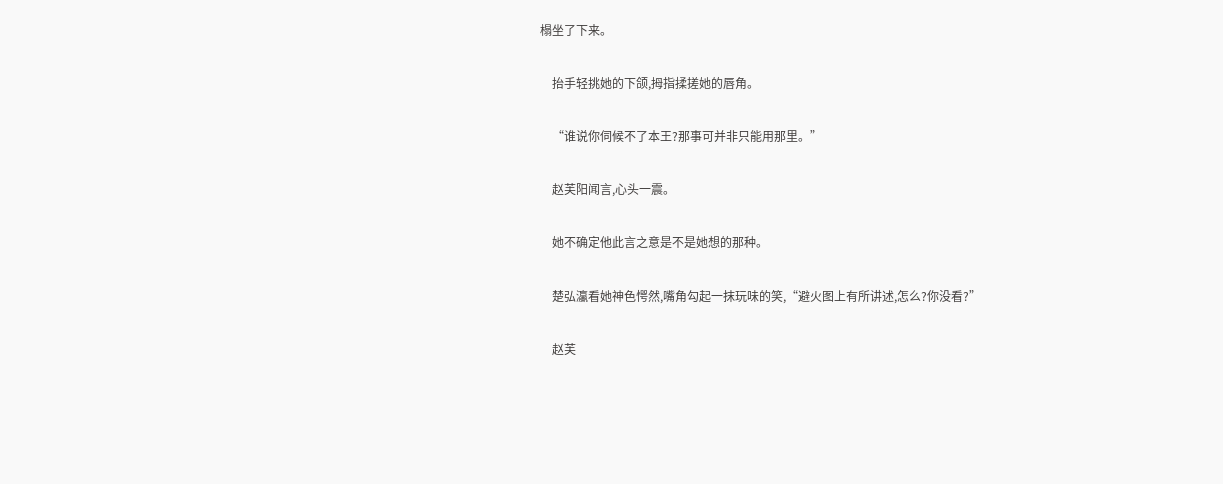榻坐了下来。

    抬手轻挑她的下颌,拇指揉搓她的唇角。

    “谁说你伺候不了本王?那事可并非只能用那里。”

    赵芙阳闻言,心头一震。

    她不确定他此言之意是不是她想的那种。

    楚弘灜看她神色愕然,嘴角勾起一抹玩味的笑,“避火图上有所讲述,怎么?你没看?”

    赵芙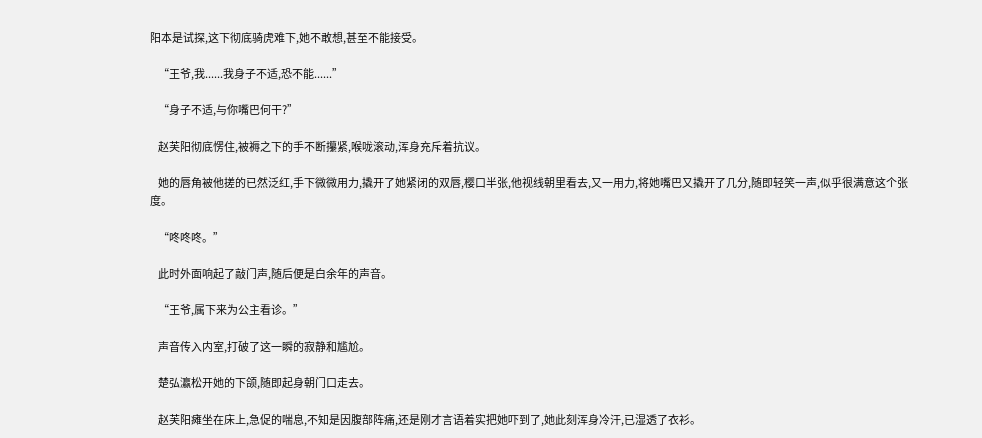阳本是试探,这下彻底骑虎难下,她不敢想,甚至不能接受。

    “王爷,我......我身子不适,恐不能......”

    “身子不适,与你嘴巴何干?”

    赵芙阳彻底愣住,被褥之下的手不断攥紧,喉咙滚动,浑身充斥着抗议。

    她的唇角被他搓的已然泛红,手下微微用力,撬开了她紧闭的双唇,樱口半张,他视线朝里看去,又一用力,将她嘴巴又撬开了几分,随即轻笑一声,似乎很满意这个张度。

    “咚咚咚。”

    此时外面响起了敲门声,随后便是白余年的声音。

    “王爷,属下来为公主看诊。”

    声音传入内室,打破了这一瞬的寂静和尴尬。

    楚弘灜松开她的下颌,随即起身朝门口走去。

    赵芙阳瘫坐在床上,急促的喘息,不知是因腹部阵痛,还是刚才言语着实把她吓到了,她此刻浑身冷汗,已湿透了衣衫。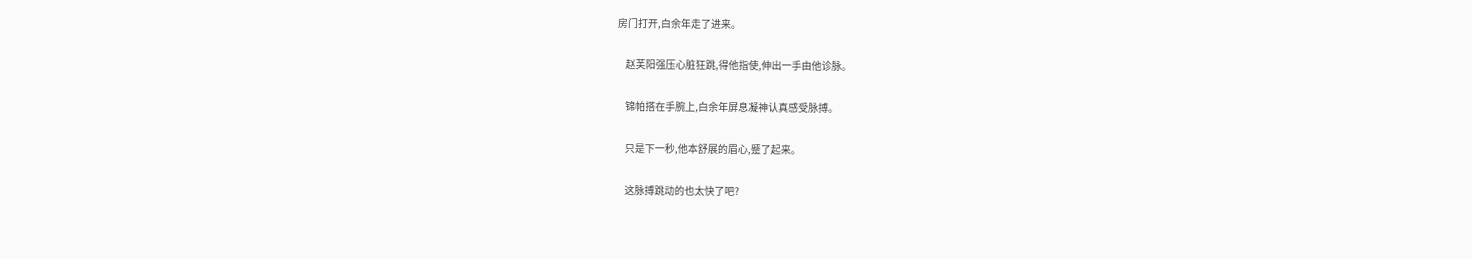房门打开,白余年走了进来。

    赵芙阳强压心脏狂跳,得他指使,伸出一手由他诊脉。

    锦帕搭在手腕上,白余年屏息凝神认真感受脉搏。

    只是下一秒,他本舒展的眉心,蹙了起来。

    这脉搏跳动的也太快了吧?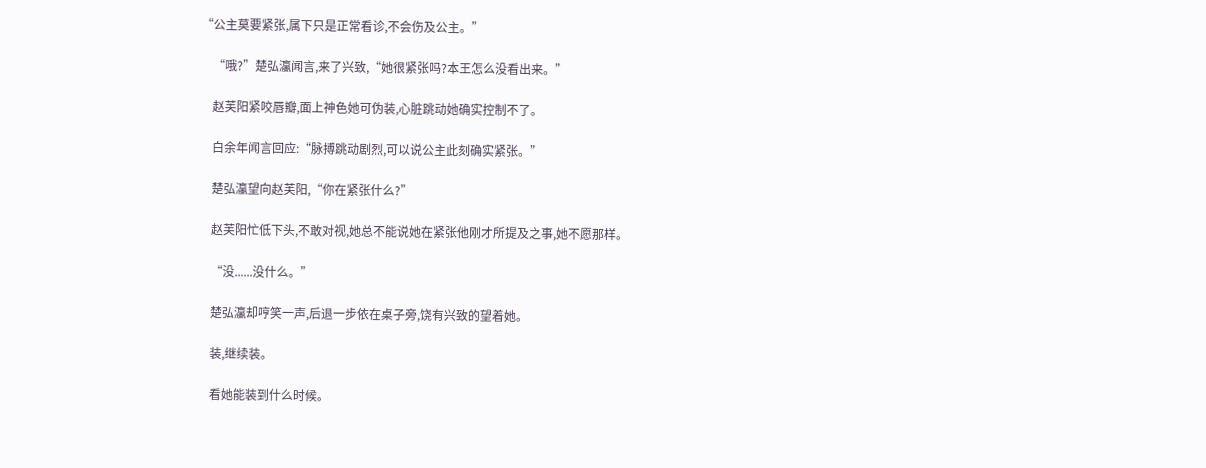“公主莫要紧张,属下只是正常看诊,不会伤及公主。”

    “哦?”楚弘灜闻言,来了兴致,“她很紧张吗?本王怎么没看出来。”

    赵芙阳紧咬唇瓣,面上神色她可伪装,心脏跳动她确实控制不了。

    白余年闻言回应:“脉搏跳动剧烈,可以说公主此刻确实紧张。”

    楚弘灜望向赵芙阳,“你在紧张什么?”

    赵芙阳忙低下头,不敢对视,她总不能说她在紧张他刚才所提及之事,她不愿那样。

    “没......没什么。”

    楚弘灜却哼笑一声,后退一步依在桌子旁,饶有兴致的望着她。

    装,继续装。

    看她能装到什么时候。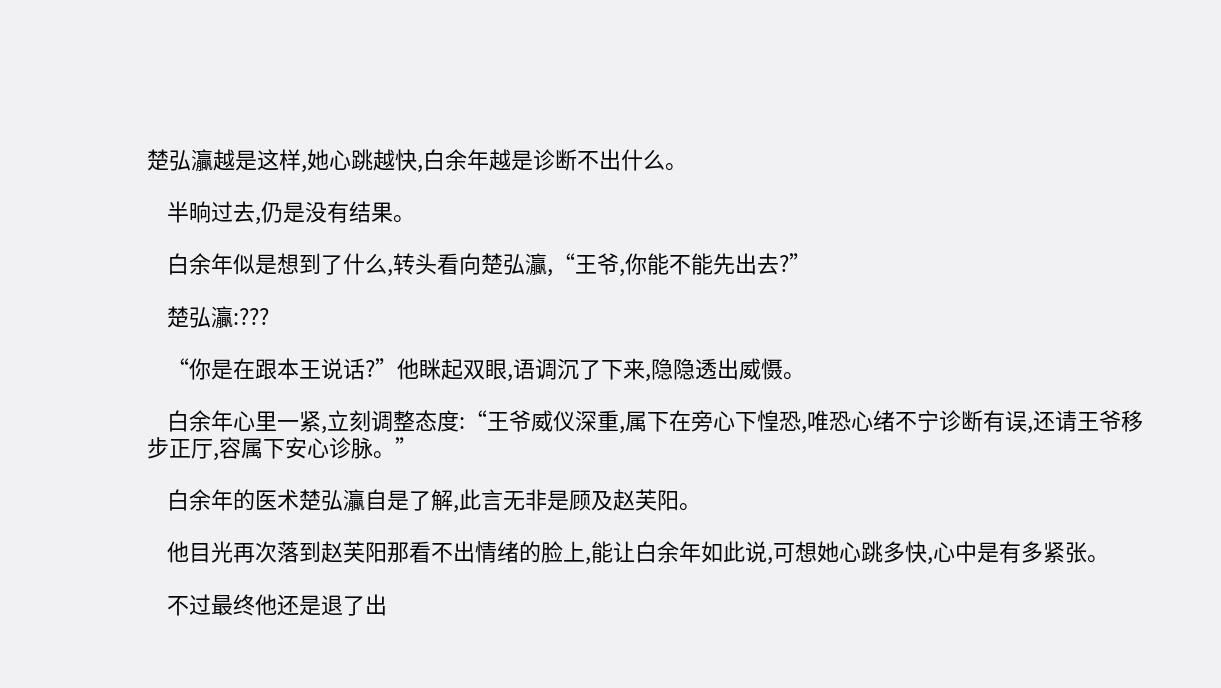楚弘灜越是这样,她心跳越快,白余年越是诊断不出什么。

    半晌过去,仍是没有结果。

    白余年似是想到了什么,转头看向楚弘灜,“王爷,你能不能先出去?”

    楚弘灜:???

    “你是在跟本王说话?”他眯起双眼,语调沉了下来,隐隐透出威慑。

    白余年心里一紧,立刻调整态度:“王爷威仪深重,属下在旁心下惶恐,唯恐心绪不宁诊断有误,还请王爷移步正厅,容属下安心诊脉。”

    白余年的医术楚弘灜自是了解,此言无非是顾及赵芙阳。

    他目光再次落到赵芙阳那看不出情绪的脸上,能让白余年如此说,可想她心跳多快,心中是有多紧张。

    不过最终他还是退了出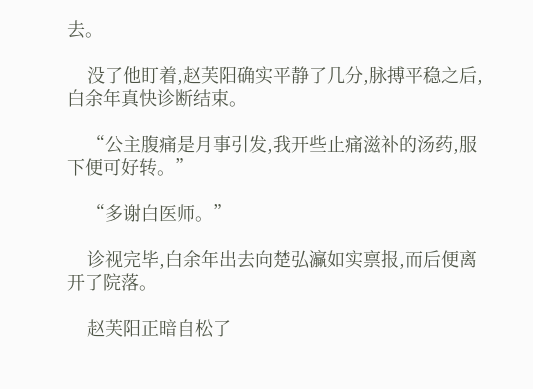去。

    没了他盯着,赵芙阳确实平静了几分,脉搏平稳之后,白余年真快诊断结束。

    “公主腹痛是月事引发,我开些止痛滋补的汤药,服下便可好转。”

    “多谢白医师。”

    诊视完毕,白余年出去向楚弘灜如实禀报,而后便离开了院落。

    赵芙阳正暗自松了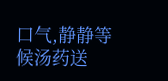口气,静静等候汤药送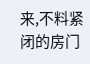来,不料紧闭的房门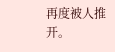再度被人推开。